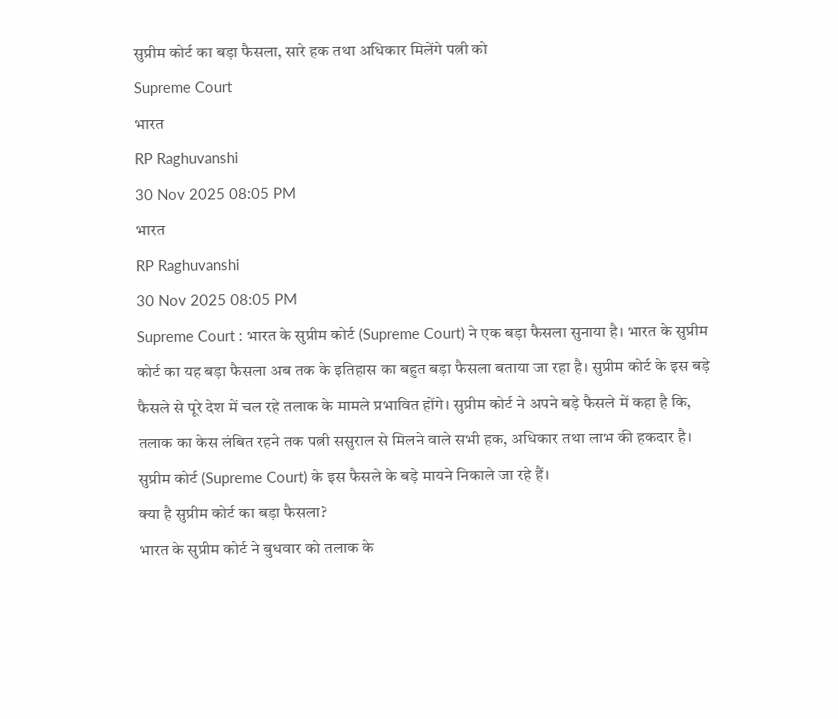सुप्रीम कोर्ट का बड़ा फैसला, सारे हक तथा अधिकार मिलेंगे पत्नी को
Supreme Court
भारत
RP Raghuvanshi
30 Nov 2025 08:05 PM
भारत
RP Raghuvanshi
30 Nov 2025 08:05 PM
Supreme Court : भारत के सुप्रीम कोर्ट (Supreme Court) ने एक बड़ा फैसला सुनाया है। भारत के सुप्रीम कोर्ट का यह बड़ा फैसला अब तक के इतिहास का बहुत बड़ा फैसला बताया जा रहा है। सुप्रीम कोर्ट के इस बड़े फैसले से पूरे देश में चल रहे तलाक के मामले प्रभावित होंगे। सुप्रीम कोर्ट ने अपने बड़े फैसले में कहा है कि, तलाक का केस लंबित रहने तक पत्नी ससुराल से मिलने वाले सभी हक, अधिकार तथा लाभ की हकदार है। सुप्रीम कोर्ट (Supreme Court) के इस फैसले के बड़े मायने निकाले जा रहे हैं।
क्या है सुप्रीम कोर्ट का बड़ा फैसला?
भारत के सुप्रीम कोर्ट ने बुधवार को तलाक के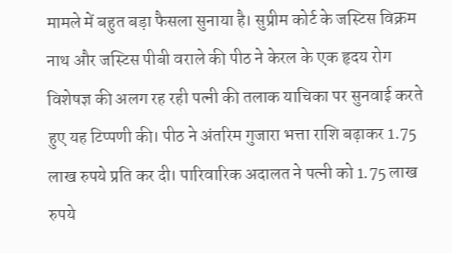मामले में बहुत बड़ा फैसला सुनाया है। सुप्रीम कोर्ट के जस्टिस विक्रम नाथ और जस्टिस पीबी वराले की पीठ ने केरल के एक हृदय रोग विशेषज्ञ की अलग रह रही पत्नी की तलाक याचिका पर सुनवाई करते हुए यह टिप्पणी की। पीठ ने अंतरिम गुजारा भत्ता राशि बढ़ाकर 1.75 लाख रुपये प्रति कर दी। पारिवारिक अदालत ने पत्नी को 1.75 लाख रुपये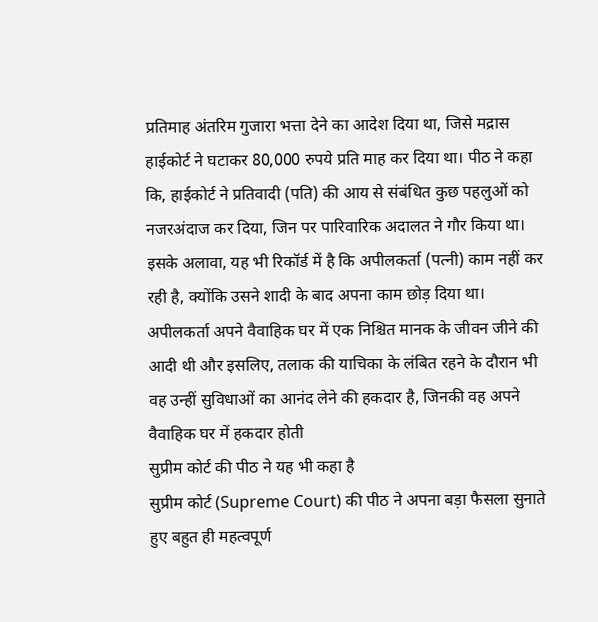प्रतिमाह अंतरिम गुजारा भत्ता देने का आदेश दिया था, जिसे मद्रास हाईकोर्ट ने घटाकर 80,000 रुपये प्रति माह कर दिया था। पीठ ने कहा कि, हाईकोर्ट ने प्रतिवादी (पति) की आय से संबंधित कुछ पहलुओं को नजरअंदाज कर दिया, जिन पर पारिवारिक अदालत ने गौर किया था। इसके अलावा, यह भी रिकॉर्ड में है कि अपीलकर्ता (पत्नी) काम नहीं कर रही है, क्योंकि उसने शादी के बाद अपना काम छोड़ दिया था। अपीलकर्ता अपने वैवाहिक घर में एक निश्चित मानक के जीवन जीने की आदी थी और इसलिए, तलाक की याचिका के लंबित रहने के दौरान भी वह उन्हीं सुविधाओं का आनंद लेने की हकदार है, जिनकी वह अपने वैवाहिक घर में हकदार होती
सुप्रीम कोर्ट की पीठ ने यह भी कहा है
सुप्रीम कोर्ट (Supreme Court) की पीठ ने अपना बड़ा फैसला सुनाते हुए बहुत ही महत्वपूर्ण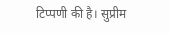टिप्पणी की है। सुप्रीम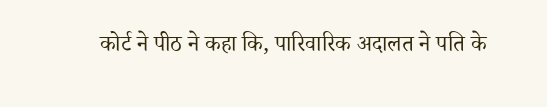कोर्ट ने पीठ ने कहा कि, पारिवारिक अदालत ने पति के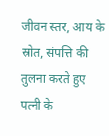जीवन स्तर, आय के स्रोत, संपत्ति की तुलना करते हुए पत्नी के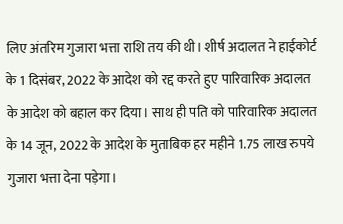लिए अंतरिम गुजारा भत्ता राशि तय की थी। शीर्ष अदालत ने हाईकोर्ट के 1 दिसंबर, 2022 के आदेश को रद्द करते हुए पारिवारिक अदालत के आदेश को बहाल कर दिया। साथ ही पति को पारिवारिक अदालत के 14 जून, 2022 के आदेश के मुताबिक हर महीने 1.75 लाख रुपये गुजारा भत्ता देना पड़ेगा।